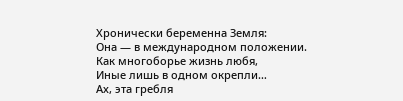Хронически беременна Земля:
Она — в международном положении.
Как многоборье жизнь любя,
Иные лишь в одном окрепли…
Ах, эта гребля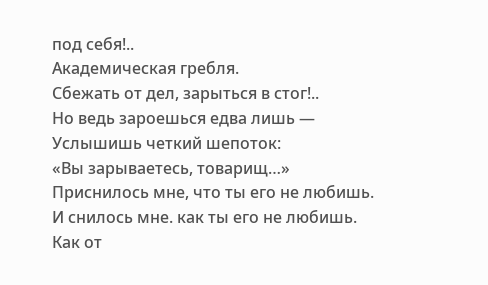под себя!..
Академическая гребля.
Сбежать от дел, зарыться в стог!..
Но ведь зароешься едва лишь —
Услышишь четкий шепоток:
«Вы зарываетесь, товарищ…»
Приснилось мне, что ты его не любишь.
И снилось мне. как ты его не любишь.
Как от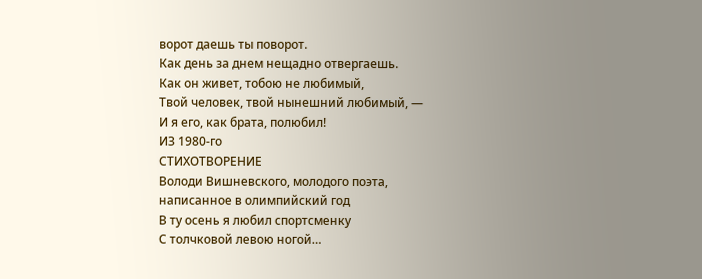ворот даешь ты поворот.
Как день за днем нещадно отвергаешь.
Как он живет, тобою не любимый,
Твой человек, твой нынешний любимый, —
И я его, как брата, полюбил!
ИЗ 1980-го
СТИХОТВОРЕНИЕ
Володи Вишневского, молодого поэта,
написанное в олимпийский год
В ту осень я любил спортсменку
С толчковой левою ногой…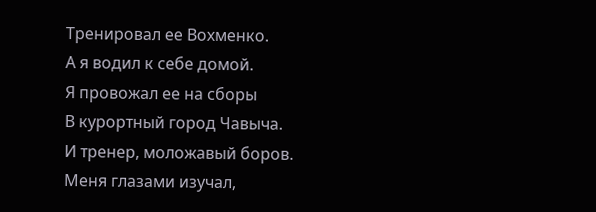Тренировал ее Вохменко.
А я водил к себе домой.
Я провожал ее на сборы
В курортный город Чавыча.
И тренер, моложавый боров.
Меня глазами изучал,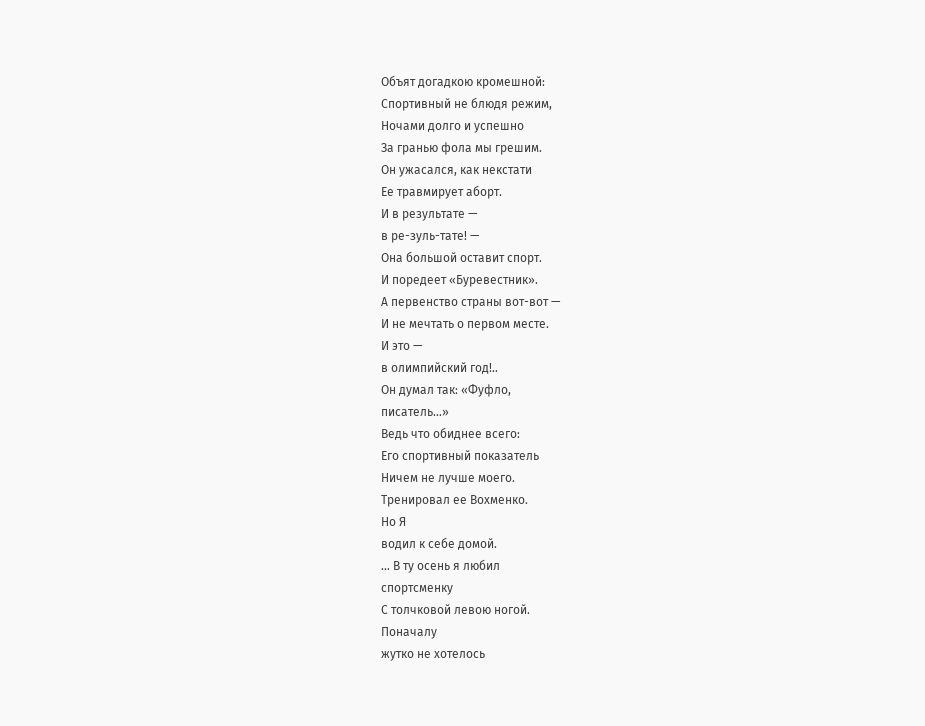Объят догадкою кромешной:
Спортивный не блюдя режим,
Ночами долго и успешно
За гранью фола мы грешим.
Он ужасался, как некстати
Ее травмирует аборт.
И в результате —
в ре-зуль-тате! —
Она большой оставит спорт.
И поредеет «Буревестник».
А первенство страны вот-вот —
И не мечтать о первом месте.
И это —
в олимпийский год!..
Он думал так: «Фуфло,
писатель…»
Ведь что обиднее всего:
Его спортивный показатель
Ничем не лучше моего.
Тренировал ее Вохменко.
Но Я
водил к себе домой.
… В ту осень я любил
спортсменку
С толчковой левою ногой.
Поначалу
жутко не хотелось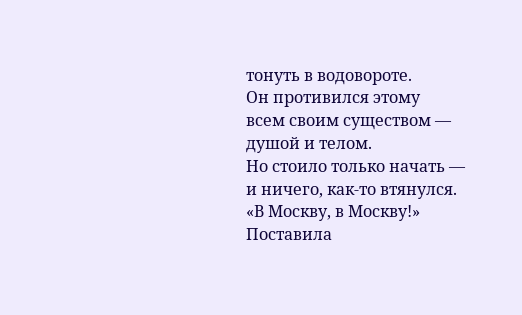тонуть в водовороте.
Он противился этому
всем своим существом —
душой и телом.
Но стоило только начать —
и ничего, как-то втянулся.
«В Москву, в Москву!»
Поставила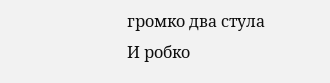громко два стула
И робко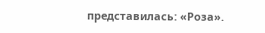представилась: «Роза».